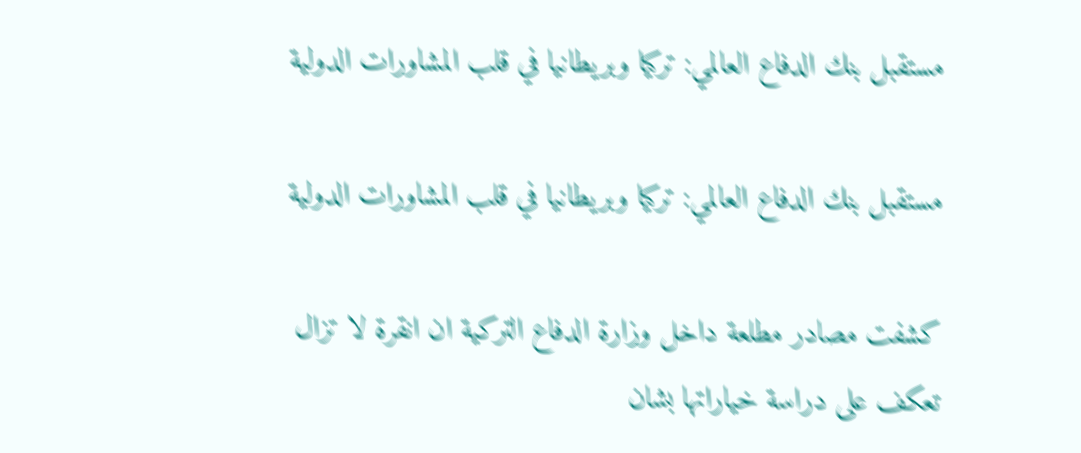مستقبل بنك الدفاع العالمي: تركيا وبريطانيا في قلب المشاورات الدولية

مستقبل بنك الدفاع العالمي: تركيا وبريطانيا في قلب المشاورات الدولية

كشفت مصادر مطلعة داخل وزارة الدفاع التركية ان انقرة لا تزال تعكف على دراسة خياراتها بشان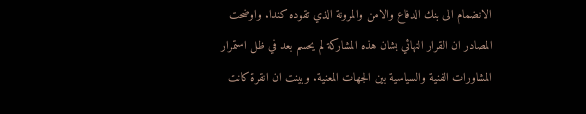الانضمام الى بنك الدفاع والامن والمرونة الذي تقوده كندا. واوضحت المصادر ان القرار النهائي بشان هذه المشاركة لم يحسم بعد في ظل استمرار المشاورات الفنية والسياسية بين الجهات المعنية. وبينت ان انقرة كانت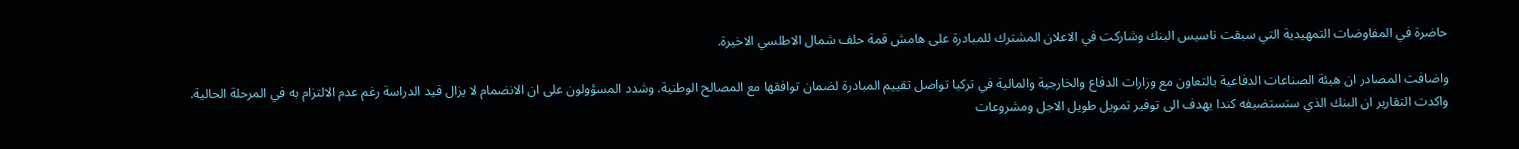حاضرة في المفاوضات التمهيدية التي سبقت تاسيس البنك وشاركت في الاعلان المشترك للمبادرة على هامش قمة حلف شمال الاطلسي الاخيرة.

واضافت المصادر ان هيئة الصناعات الدفاعية بالتعاون مع وزارات الدفاع والخارجية والمالية في تركيا تواصل تقييم المبادرة لضمان توافقها مع المصالح الوطنية. وشدد المسؤولون على ان الانضمام لا يزال قيد الدراسة رغم عدم الالتزام به في المرحلة الحالية. واكدت التقارير ان البنك الذي ستستضيفه كندا يهدف الى توفير تمويل طويل الاجل ومشروعات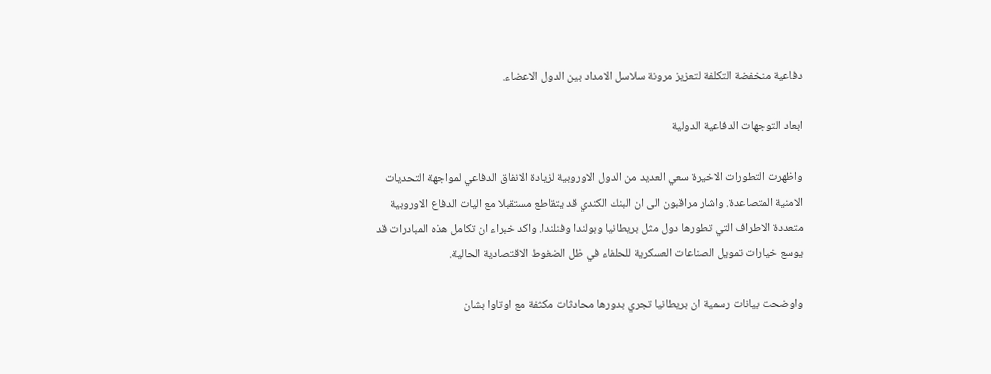دفاعية منخفضة التكلفة لتعزيز مرونة سلاسل الامداد بين الدول الاعضاء.

ابعاد التوجهات الدفاعية الدولية

واظهرت التطورات الاخيرة سعي العديد من الدول الاوروبية لزيادة الانفاق الدفاعي لمواجهة التحديات الامنية المتصاعدة. واشار مراقبون الى ان البنك الكندي قد يتقاطع مستقبلا مع اليات الدفاع الاوروبية متعددة الاطراف التي تطورها دول مثل بريطانيا وبولندا وفنلندا. واكد خبراء ان تكامل هذه المبادرات قد يوسع خيارات تمويل الصناعات العسكرية للحلفاء في ظل الضغوط الاقتصادية الحالية.

واوضحت بيانات رسمية ان بريطانيا تجري بدورها محادثات مكثفة مع اوتاوا بشان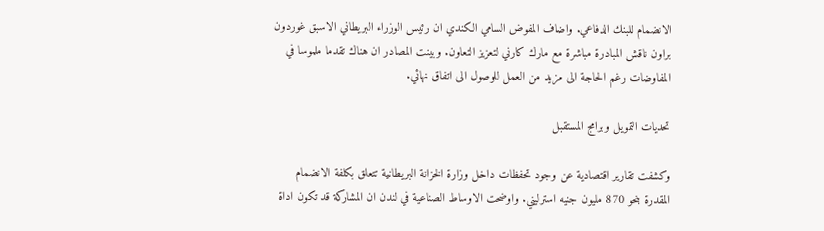الانضمام للبنك الدفاعي. واضاف المفوض السامي الكندي ان رئيس الوزراء البريطاني الاسبق غوردون براون ناقش المبادرة مباشرة مع مارك كارني لتعزيز التعاون. وبينت المصادر ان هناك تقدما ملموسا في المفاوضات رغم الحاجة الى مزيد من العمل للوصول الى اتفاق نهائي.

تحديات التمويل وبرامج المستقبل

وكشفت تقارير اقتصادية عن وجود تحفظات داخل وزارة الخزانة البريطانية تتعلق بكلفة الانضمام المقدرة بنحو 870 مليون جنيه استرليني. واوضحت الاوساط الصناعية في لندن ان المشاركة قد تكون اداة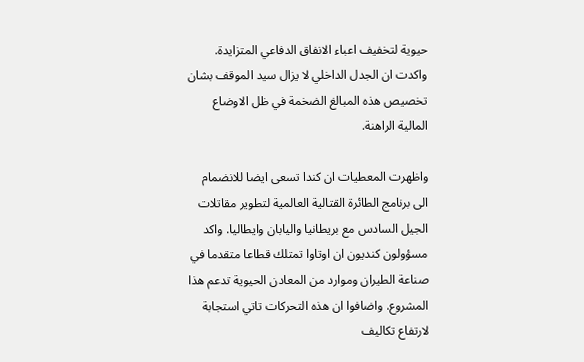حيوية لتخفيف اعباء الانفاق الدفاعي المتزايدة. واكدت ان الجدل الداخلي لا يزال سيد الموقف بشان تخصيص هذه المبالغ الضخمة في ظل الاوضاع المالية الراهنة.

واظهرت المعطيات ان كندا تسعى ايضا للانضمام الى برنامج الطائرة القتالية العالمية لتطوير مقاتلات الجيل السادس مع بريطانيا واليابان وايطاليا. واكد مسؤولون كنديون ان اوتاوا تمتلك قطاعا متقدما في صناعة الطيران وموارد من المعادن الحيوية تدعم هذا المشروع. واضافوا ان هذه التحركات تاتي استجابة لارتفاع تكاليف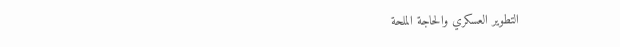التطوير العسكري والحاجة الملحة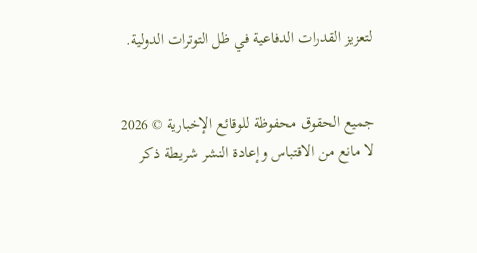لتعزيز القدرات الدفاعية في ظل التوترات الدولية.


جميع الحقوق محفوظة للوقائع الإخبارية © 2026
لا مانع من الاقتباس وإعادة النشر شريطة ذكر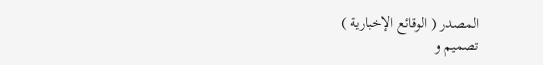المصدر ( الوقائع الإخبارية )
تصميم و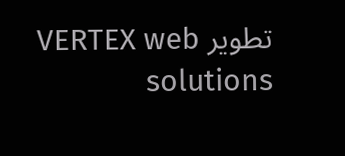تطوير VERTEX web solutions